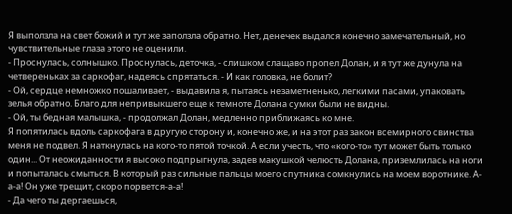Я выползла на свет божий и тут же заползла обратно. Нет, денечек выдался конечно замечательный, но чувствительные глаза этого не оценили.
- Проснулась, солнышко. Проснулась, деточка, - слишком слащаво пропел Долан, и я тут же дунула на четвереньках за саркофаг, надеясь спрятаться. - И как головка, не болит?
- Ой, сердце немножко пошаливает, - выдавила я, пытаясь незаметненько, легкими пасами, упаковать зелья обратно. Благо для непривыкшего еще к темноте Долана сумки были не видны.
- Ой, ты бедная малышка, - продолжал Долан, медленно приближаясь ко мне.
Я попятилась вдоль саркофага в другую сторону и, конечно же, и на этот раз закон всемирного свинства меня не подвел. Я наткнулась на кого-то пятой точкой. А если учесть, что «кого-то» тут может быть только один... От неожиданности я высоко подпрыгнула, задев макушкой челюсть Долана, приземлилась на ноги и попыталась смыться. В который раз сильные пальцы моего спутника сомкнулись на моем воротнике. А-а-а! Он уже трещит, скоро порвется-а-а!
- Да чего ты дергаешься,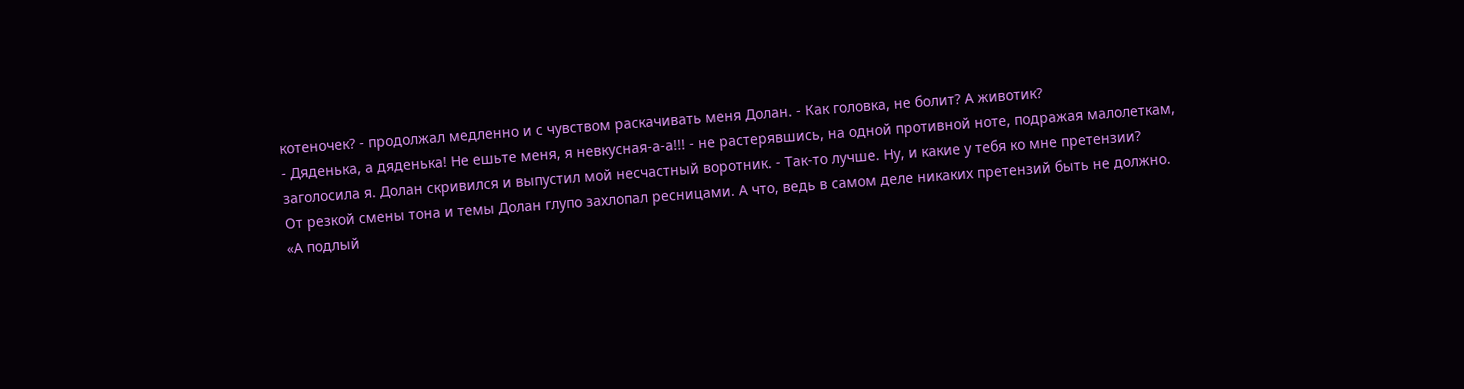котеночек? - продолжал медленно и с чувством раскачивать меня Долан. - Как головка, не болит? А животик?
- Дяденька, а дяденька! Не ешьте меня, я невкусная-а-а!!! - не растерявшись, на одной противной ноте, подражая малолеткам, заголосила я. Долан скривился и выпустил мой несчастный воротник. - Так-то лучше. Ну, и какие у тебя ко мне претензии?
От резкой смены тона и темы Долан глупо захлопал ресницами. А что, ведь в самом деле никаких претензий быть не должно.
«А подлый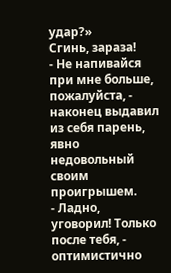удар?»
Сгинь, зараза!
- Не напивайся при мне больше, пожалуйста, - наконец выдавил из себя парень, явно недовольный своим проигрышем.
- Ладно, уговорил! Только после тебя, - оптимистично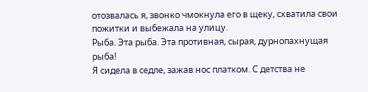отозвалась я, звонко чмокнула его в щеку, схватила свои пожитки и выбежала на улицу.
Рыба. Эта рыба. Эта противная, сырая, дурнопахнущая рыба!
Я сидела в седле, зажав нос платком. С детства не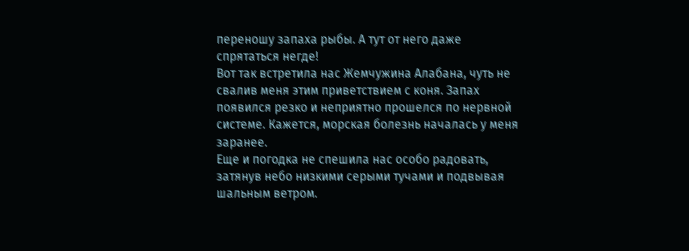переношу запаха рыбы. А тут от него даже спрятаться негде!
Вот так встретила нас Жемчужина Алабана, чуть не свалив меня этим приветствием с коня. Запах появился резко и неприятно прошелся по нервной системе. Кажется, морская болезнь началась у меня заранее.
Еще и погодка не спешила нас особо радовать, затянув небо низкими серыми тучами и подвывая шальным ветром.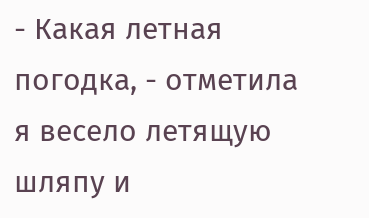- Какая летная погодка, - отметила я весело летящую шляпу и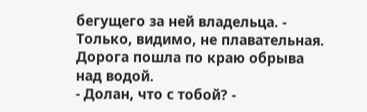бегущего за ней владельца. - Только, видимо, не плавательная.
Дорога пошла по краю обрыва над водой.
- Долан, что с тобой? -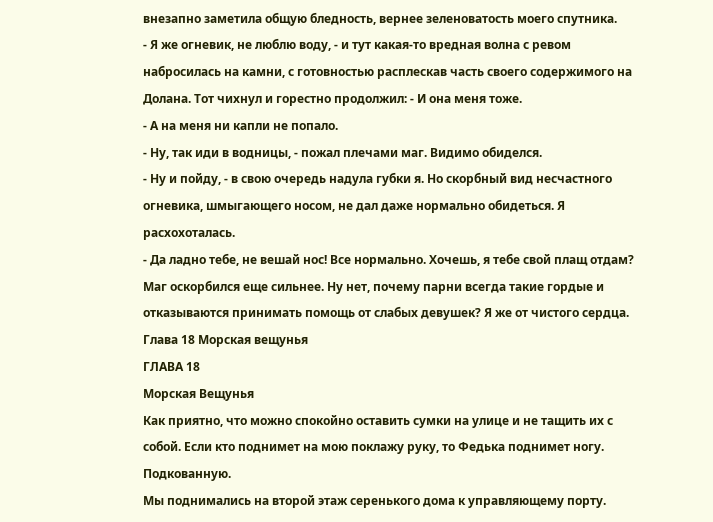внезапно заметила общую бледность, вернее зеленоватость моего спутника.
- Я же огневик, не люблю воду, - и тут какая-то вредная волна с ревом набросилась на камни, с готовностью расплескав часть своего содержимого на Долана. Тот чихнул и горестно продолжил: - И она меня тоже.
- А на меня ни капли не попало.
- Ну, так иди в водницы, - пожал плечами маг. Видимо обиделся.
- Ну и пойду, - в свою очередь надула губки я. Но скорбный вид несчастного огневика, шмыгающего носом, не дал даже нормально обидеться. Я расхохоталась.
- Да ладно тебе, не вешай нос! Все нормально. Хочешь, я тебе свой плащ отдам?
Маг оскорбился еще сильнее. Ну нет, почему парни всегда такие гордые и отказываются принимать помощь от слабых девушек? Я же от чистого сердца.
Глава 18 Морская вещунья
ГЛАВА 18
Морская Вещунья
Как приятно, что можно спокойно оставить сумки на улице и не тащить их с собой. Если кто поднимет на мою поклажу руку, то Федька поднимет ногу. Подкованную.
Мы поднимались на второй этаж серенького дома к управляющему порту.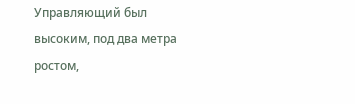Управляющий был высоким, под два метра ростом,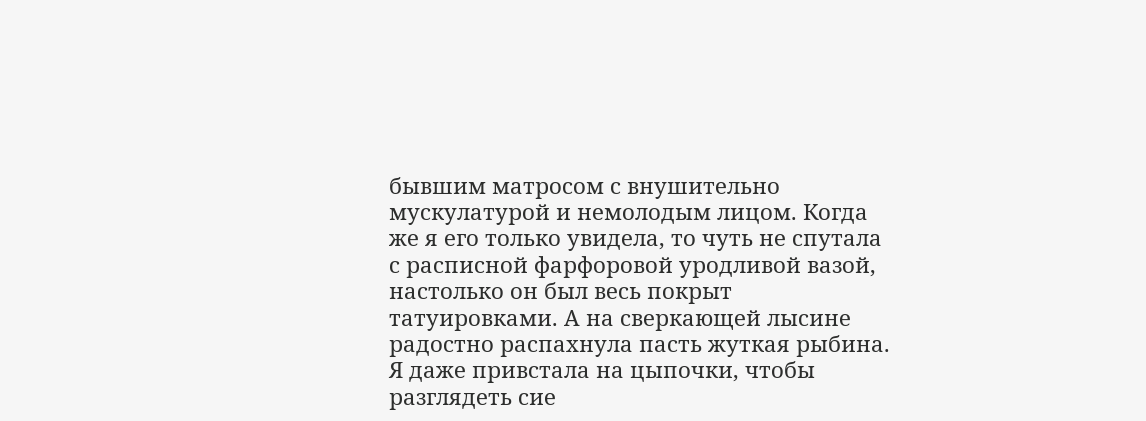бывшим матросом с внушительно мускулатурой и немолодым лицом. Когда же я его только увидела, то чуть не спутала с расписной фарфоровой уродливой вазой, настолько он был весь покрыт татуировками. А на сверкающей лысине радостно распахнула пасть жуткая рыбина. Я даже привстала на цыпочки, чтобы разглядеть сие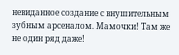невиданное создание с внушительным зубным арсеналом. Мамочки! Там же не один ряд даже!